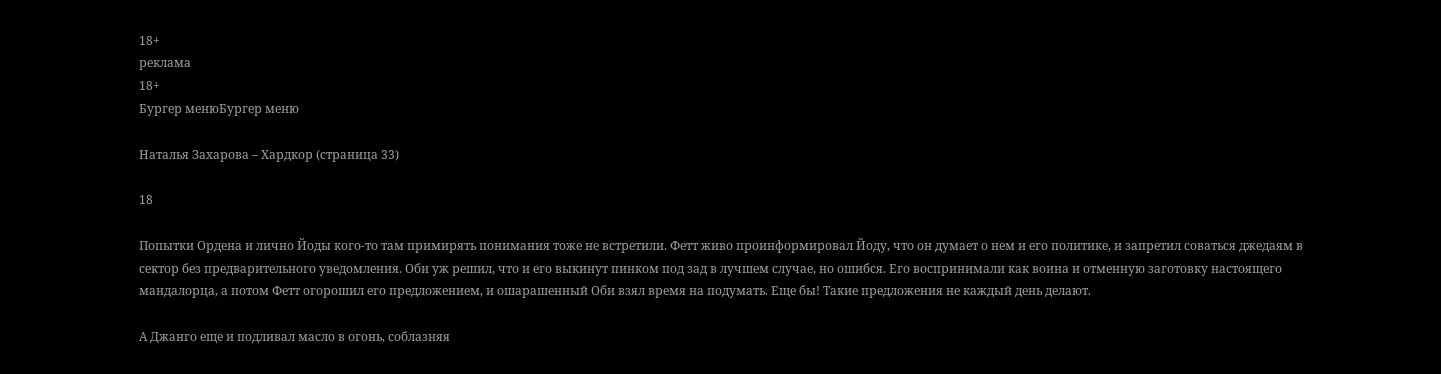18+
реклама
18+
Бургер менюБургер меню

Наталья Захарова – Хардкор (страница 33)

18

Попытки Ордена и лично Йоды кого-то там примирять понимания тоже не встретили. Фетт живо проинформировал Йоду, что он думает о нем и его политике, и запретил соваться джедаям в сектор без предварительного уведомления. Оби уж решил, что и его выкинут пинком под зад в лучшем случае, но ошибся. Его воспринимали как воина и отменную заготовку настоящего мандалорца, а потом Фетт огорошил его предложением, и ошарашенный Оби взял время на подумать. Еще бы! Такие предложения не каждый день делают.

А Джанго еще и подливал масло в огонь, соблазняя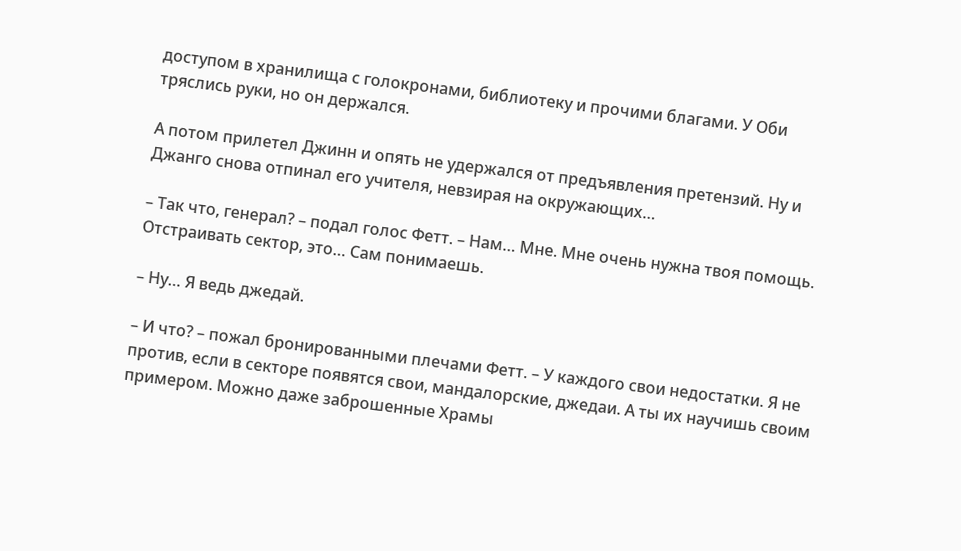доступом в хранилища с голокронами, библиотеку и прочими благами. У Оби тряслись руки, но он держался.

А потом прилетел Джинн и опять не удержался от предъявления претензий. Ну и Джанго снова отпинал его учителя, невзирая на окружающих…

– Так что, генерал? – подал голос Фетт. – Нам… Мне. Мне очень нужна твоя помощь. Отстраивать сектор, это… Сам понимаешь.

– Ну… Я ведь джедай.

– И что? – пожал бронированными плечами Фетт. – У каждого свои недостатки. Я не против, если в секторе появятся свои, мандалорские, джедаи. А ты их научишь своим примером. Можно даже заброшенные Храмы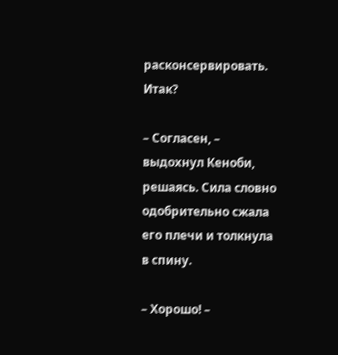расконсервировать. Итак?

– Согласен, – выдохнул Кеноби, решаясь. Сила словно одобрительно сжала его плечи и толкнула в спину.

– Хорошо! –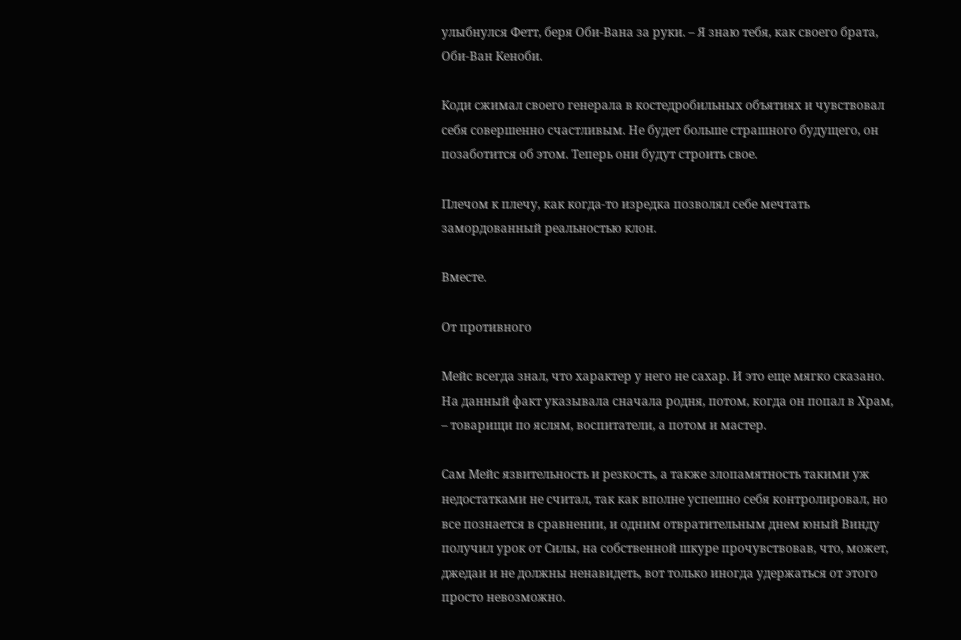улыбнулся Фетт, беря Оби-Вана за руки. – Я знаю тебя, как своего брата, Оби-Ван Кеноби.

Коди сжимал своего генерала в костедробильных объятиях и чувствовал себя совершенно счастливым. Не будет больше страшного будущего, он позаботится об этом. Теперь они будут строить свое.

Плечом к плечу, как когда-то изредка позволял себе мечтать замордованный реальностью клон.

Вместе.

От противного

Мейс всегда знал, что характер у него не сахар. И это еще мягко сказано. На данный факт указывала сначала родня, потом, когда он попал в Храм, – товарищи по яслям, воспитатели, а потом и мастер.

Сам Мейс язвительность и резкость, а также злопамятность такими уж недостатками не считал, так как вполне успешно себя контролировал, но все познается в сравнении, и одним отвратительным днем юный Винду получил урок от Силы, на собственной шкуре прочувствовав, что, может, джедаи и не должны ненавидеть, вот только иногда удержаться от этого просто невозможно.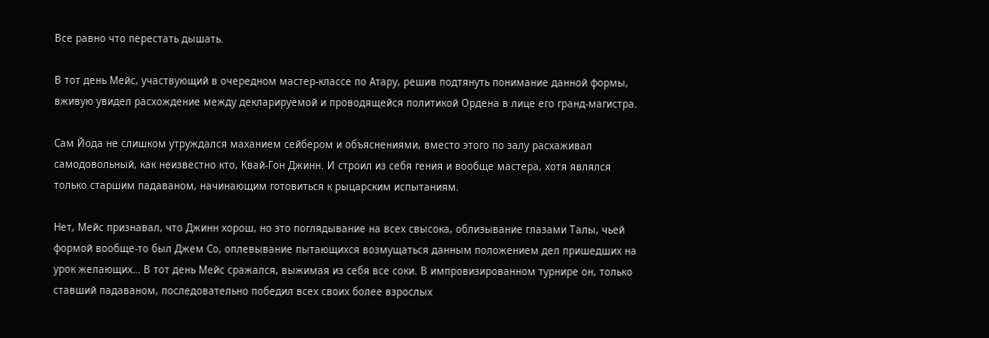Все равно что перестать дышать.

В тот день Мейс, участвующий в очередном мастер-классе по Атару, решив подтянуть понимание данной формы, вживую увидел расхождение между декларируемой и проводящейся политикой Ордена в лице его гранд-магистра.

Сам Йода не слишком утруждался маханием сейбером и объяснениями, вместо этого по залу расхаживал самодовольный, как неизвестно кто, Квай-Гон Джинн. И строил из себя гения и вообще мастера, хотя являлся только старшим падаваном, начинающим готовиться к рыцарским испытаниям.

Нет, Мейс признавал, что Джинн хорош, но это поглядывание на всех свысока, облизывание глазами Талы, чьей формой вообще-то был Джем Со, оплевывание пытающихся возмущаться данным положением дел пришедших на урок желающих… В тот день Мейс сражался, выжимая из себя все соки. В импровизированном турнире он, только ставший падаваном, последовательно победил всех своих более взрослых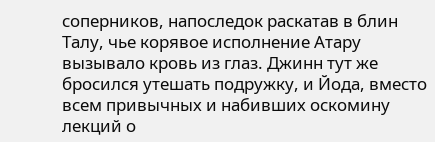соперников, напоследок раскатав в блин Талу, чье корявое исполнение Атару вызывало кровь из глаз. Джинн тут же бросился утешать подружку, и Йода, вместо всем привычных и набивших оскомину лекций о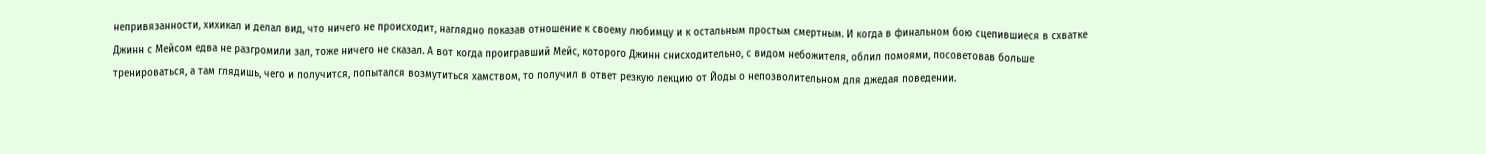непривязанности, хихикал и делал вид, что ничего не происходит, наглядно показав отношение к своему любимцу и к остальным простым смертным. И когда в финальном бою сцепившиеся в схватке Джинн с Мейсом едва не разгромили зал, тоже ничего не сказал. А вот когда проигравший Мейс, которого Джинн снисходительно, с видом небожителя, облил помоями, посоветовав больше тренироваться, а там глядишь, чего и получится, попытался возмутиться хамством, то получил в ответ резкую лекцию от Йоды о непозволительном для джедая поведении.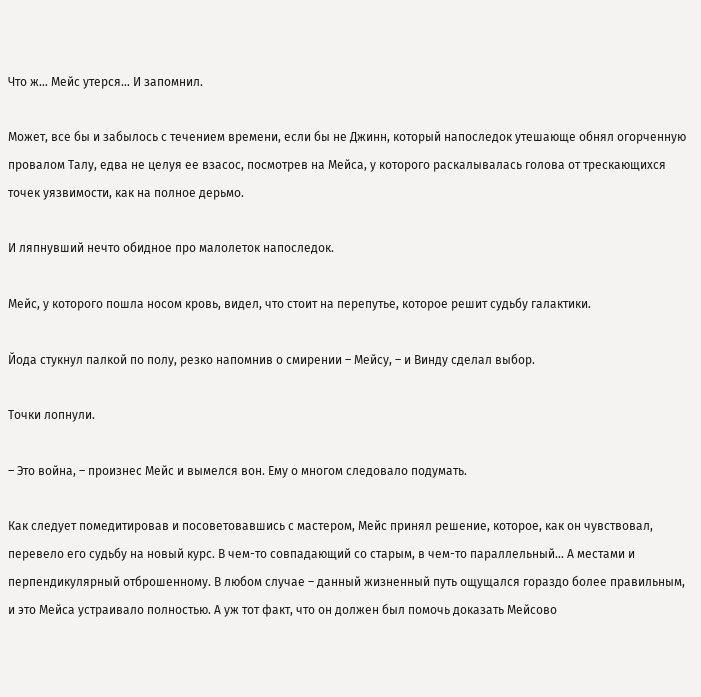Что ж… Мейс утерся… И запомнил.

Может, все бы и забылось с течением времени, если бы не Джинн, который напоследок утешающе обнял огорченную провалом Талу, едва не целуя ее взасос, посмотрев на Мейса, у которого раскалывалась голова от трескающихся точек уязвимости, как на полное дерьмо.

И ляпнувший нечто обидное про малолеток напоследок.

Мейс, у которого пошла носом кровь, видел, что стоит на перепутье, которое решит судьбу галактики.

Йода стукнул палкой по полу, резко напомнив о смирении – Мейсу, – и Винду сделал выбор.

Точки лопнули.

– Это война, – произнес Мейс и вымелся вон. Ему о многом следовало подумать.

Как следует помедитировав и посоветовавшись с мастером, Мейс принял решение, которое, как он чувствовал, перевело его судьбу на новый курс. В чем-то совпадающий со старым, в чем-то параллельный… А местами и перпендикулярный отброшенному. В любом случае – данный жизненный путь ощущался гораздо более правильным, и это Мейса устраивало полностью. А уж тот факт, что он должен был помочь доказать Мейсово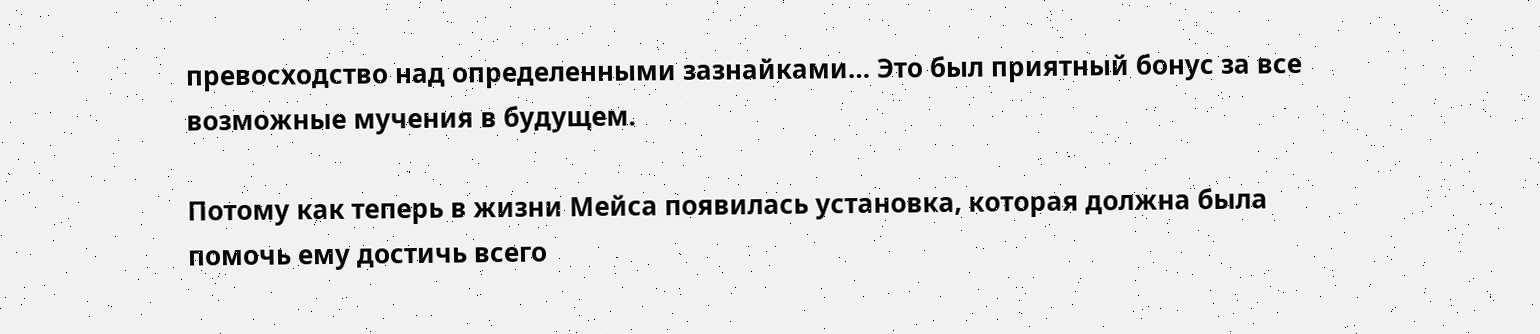превосходство над определенными зазнайками… Это был приятный бонус за все возможные мучения в будущем.

Потому как теперь в жизни Мейса появилась установка, которая должна была помочь ему достичь всего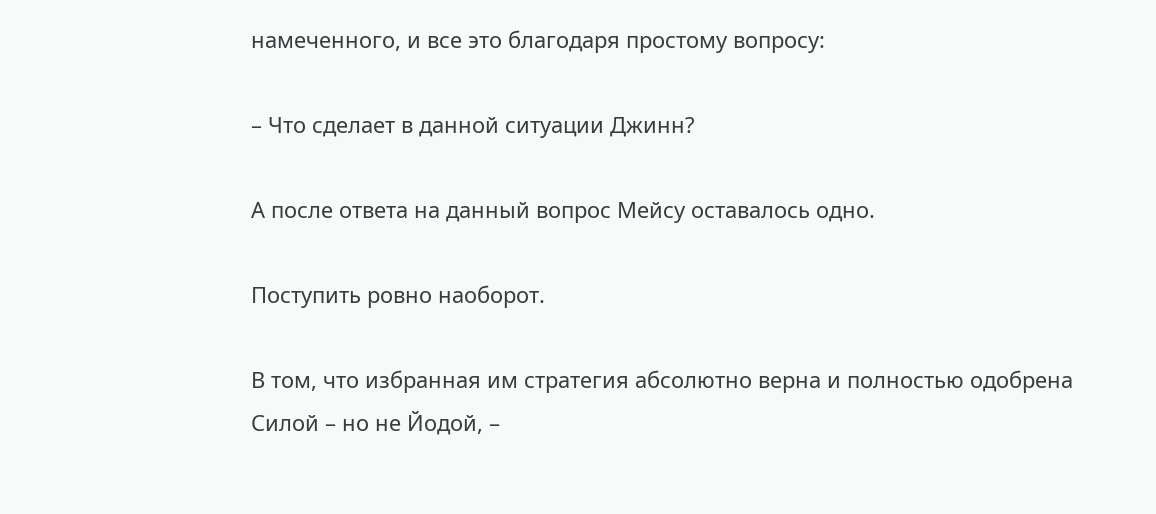намеченного, и все это благодаря простому вопросу:

– Что сделает в данной ситуации Джинн?

А после ответа на данный вопрос Мейсу оставалось одно.

Поступить ровно наоборот.

В том, что избранная им стратегия абсолютно верна и полностью одобрена Силой – но не Йодой, –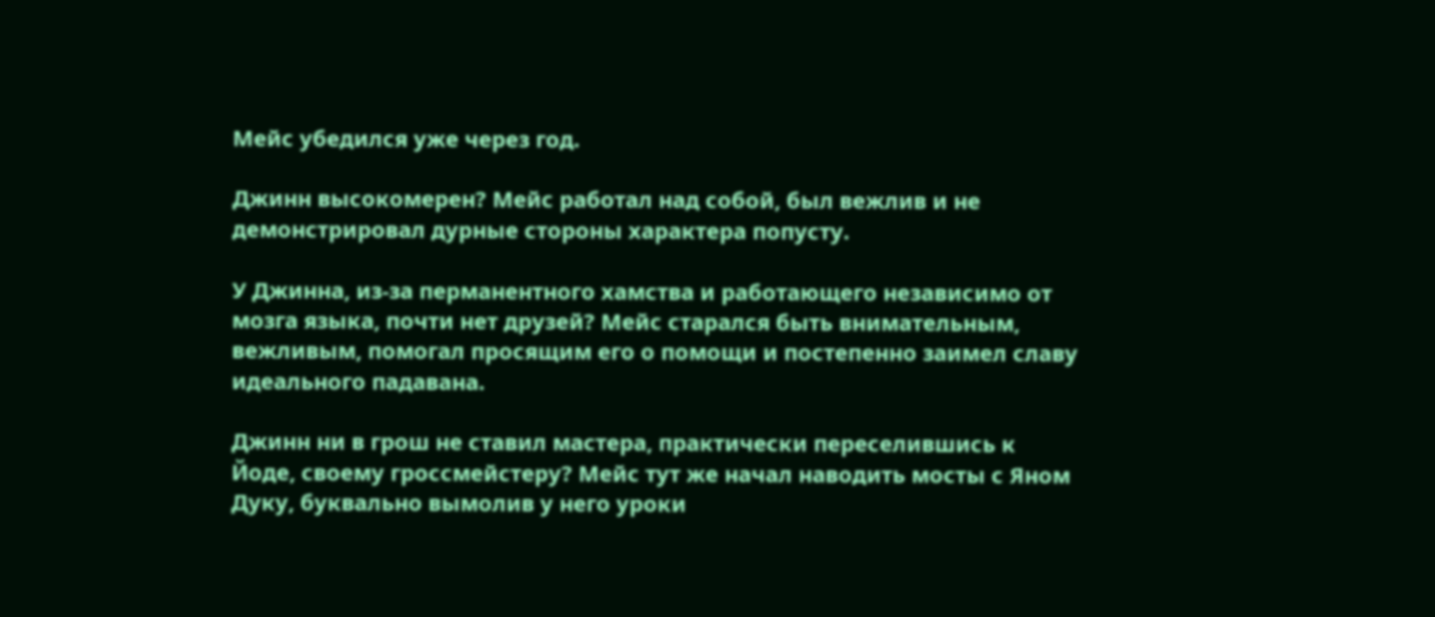Мейс убедился уже через год.

Джинн высокомерен? Мейс работал над собой, был вежлив и не демонстрировал дурные стороны характера попусту.

У Джинна, из-за перманентного хамства и работающего независимо от мозга языка, почти нет друзей? Мейс старался быть внимательным, вежливым, помогал просящим его о помощи и постепенно заимел славу идеального падавана.

Джинн ни в грош не ставил мастера, практически переселившись к Йоде, своему гроссмейстеру? Мейс тут же начал наводить мосты с Яном Дуку, буквально вымолив у него уроки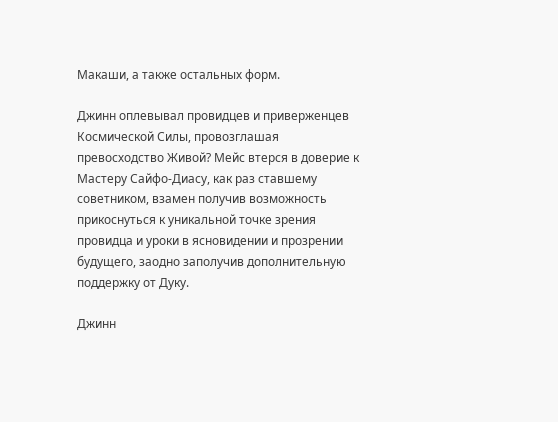Макаши, а также остальных форм.

Джинн оплевывал провидцев и приверженцев Космической Силы, провозглашая превосходство Живой? Мейс втерся в доверие к Мастеру Сайфо-Диасу, как раз ставшему советником, взамен получив возможность прикоснуться к уникальной точке зрения провидца и уроки в ясновидении и прозрении будущего, заодно заполучив дополнительную поддержку от Дуку.

Джинн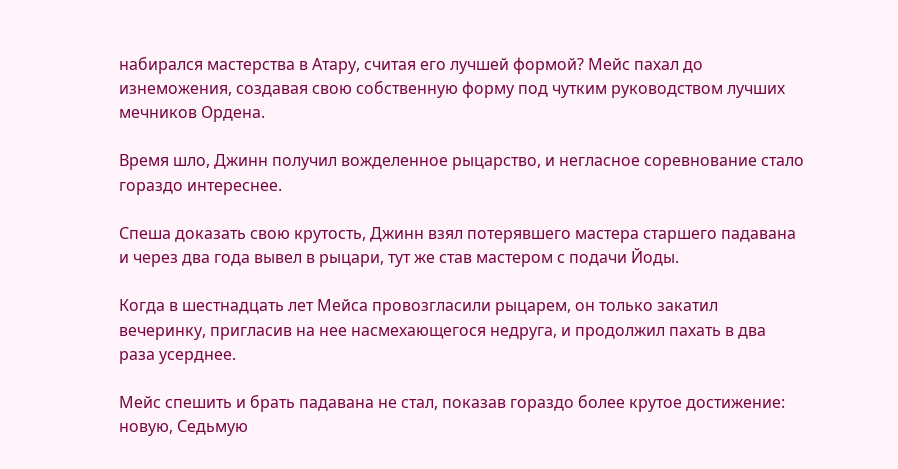набирался мастерства в Атару, считая его лучшей формой? Мейс пахал до изнеможения, создавая свою собственную форму под чутким руководством лучших мечников Ордена.

Время шло, Джинн получил вожделенное рыцарство, и негласное соревнование стало гораздо интереснее.

Спеша доказать свою крутость, Джинн взял потерявшего мастера старшего падавана и через два года вывел в рыцари, тут же став мастером с подачи Йоды.

Когда в шестнадцать лет Мейса провозгласили рыцарем, он только закатил вечеринку, пригласив на нее насмехающегося недруга, и продолжил пахать в два раза усерднее.

Мейс спешить и брать падавана не стал, показав гораздо более крутое достижение: новую, Седьмую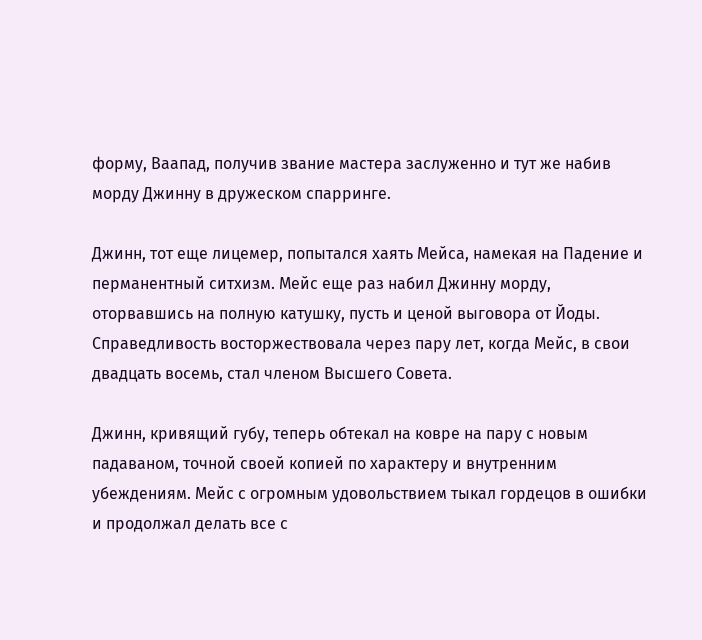форму, Ваапад, получив звание мастера заслуженно и тут же набив морду Джинну в дружеском спарринге.

Джинн, тот еще лицемер, попытался хаять Мейса, намекая на Падение и перманентный ситхизм. Мейс еще раз набил Джинну морду, оторвавшись на полную катушку, пусть и ценой выговора от Йоды. Справедливость восторжествовала через пару лет, когда Мейс, в свои двадцать восемь, стал членом Высшего Совета.

Джинн, кривящий губу, теперь обтекал на ковре на пару с новым падаваном, точной своей копией по характеру и внутренним убеждениям. Мейс с огромным удовольствием тыкал гордецов в ошибки и продолжал делать все с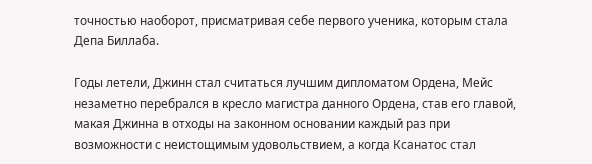точностью наоборот, присматривая себе первого ученика, которым стала Депа Биллаба.

Годы летели, Джинн стал считаться лучшим дипломатом Ордена, Мейс незаметно перебрался в кресло магистра данного Ордена, став его главой, макая Джинна в отходы на законном основании каждый раз при возможности с неистощимым удовольствием, а когда Ксанатос стал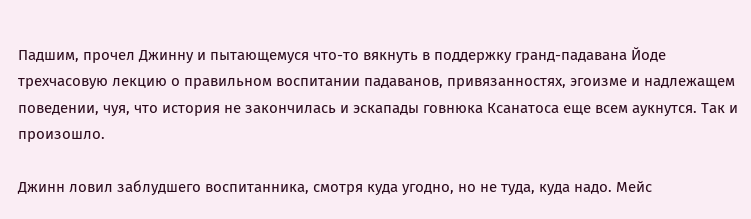Падшим, прочел Джинну и пытающемуся что-то вякнуть в поддержку гранд-падавана Йоде трехчасовую лекцию о правильном воспитании падаванов, привязанностях, эгоизме и надлежащем поведении, чуя, что история не закончилась и эскапады говнюка Ксанатоса еще всем аукнутся. Так и произошло.

Джинн ловил заблудшего воспитанника, смотря куда угодно, но не туда, куда надо. Мейс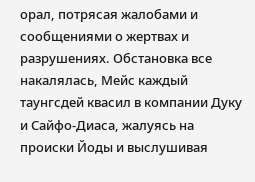орал, потрясая жалобами и сообщениями о жертвах и разрушениях. Обстановка все накалялась, Мейс каждый таунгсдей квасил в компании Дуку и Сайфо-Диаса, жалуясь на происки Йоды и выслушивая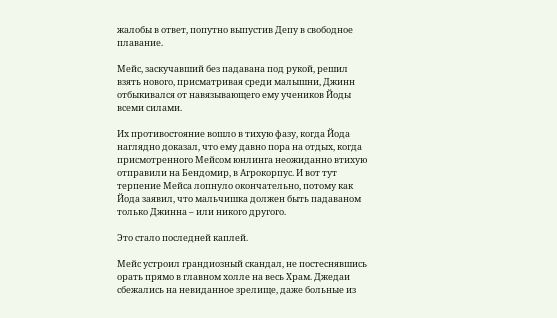жалобы в ответ, попутно выпустив Депу в свободное плавание.

Мейс, заскучавший без падавана под рукой, решил взять нового, присматривая среди малышни, Джинн отбыкивался от навязывающего ему учеников Йоды всеми силами.

Их противостояние вошло в тихую фазу, когда Йода наглядно доказал, что ему давно пора на отдых, когда присмотренного Мейсом юнлинга неожиданно втихую отправили на Бендомир, в Агрокорпус. И вот тут терпение Мейса лопнуло окончательно, потому как Йода заявил, что мальчишка должен быть падаваном только Джинна – или никого другого.

Это стало последней каплей.

Мейс устроил грандиозный скандал, не постеснявшись орать прямо в главном холле на весь Храм. Джедаи сбежались на невиданное зрелище, даже больные из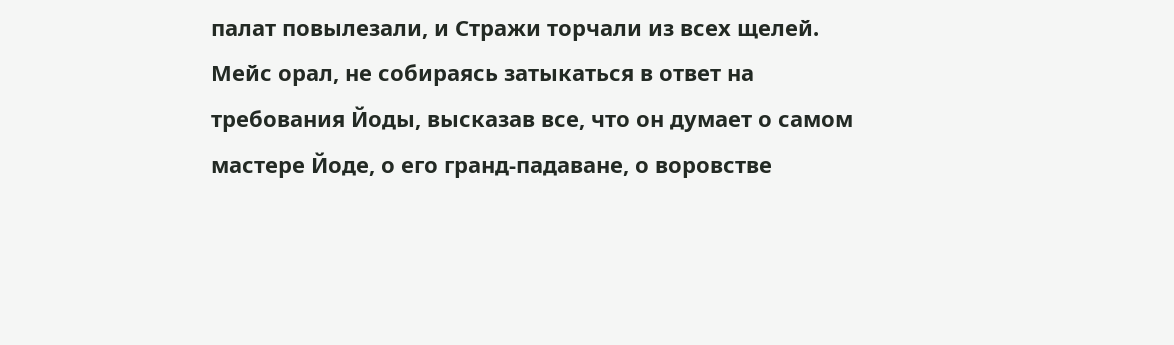палат повылезали, и Стражи торчали из всех щелей. Мейс орал, не собираясь затыкаться в ответ на требования Йоды, высказав все, что он думает о самом мастере Йоде, о его гранд-падаване, о воровстве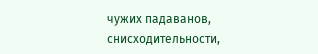чужих падаванов, снисходительности,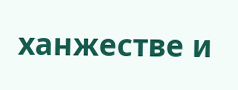ханжестве и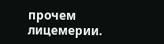прочем лицемерии.